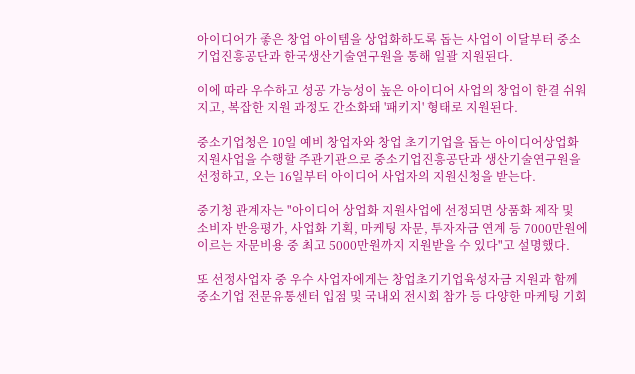아이디어가 좋은 창업 아이템을 상업화하도록 돕는 사업이 이달부터 중소기업진흥공단과 한국생산기술연구원을 통해 일괄 지원된다.

이에 따라 우수하고 성공 가능성이 높은 아이디어 사업의 창업이 한결 쉬워지고, 복잡한 지원 과정도 간소화돼 '패키지' 형태로 지원된다.

중소기업청은 10일 예비 창업자와 창업 초기기업을 돕는 아이디어상업화 지원사업을 수행할 주관기관으로 중소기업진흥공단과 생산기술연구원을 선정하고, 오는 16일부터 아이디어 사업자의 지원신청을 받는다.

중기청 관계자는 "아이디어 상업화 지원사업에 선정되면 상품화 제작 및 소비자 반응평가, 사업화 기획, 마케팅 자문, 투자자금 연계 등 7000만원에 이르는 자문비용 중 최고 5000만원까지 지원받을 수 있다"고 설명했다.

또 선정사업자 중 우수 사업자에게는 창업초기기업육성자금 지원과 함께 중소기업 전문유통센터 입점 및 국내외 전시회 참가 등 다양한 마케팅 기회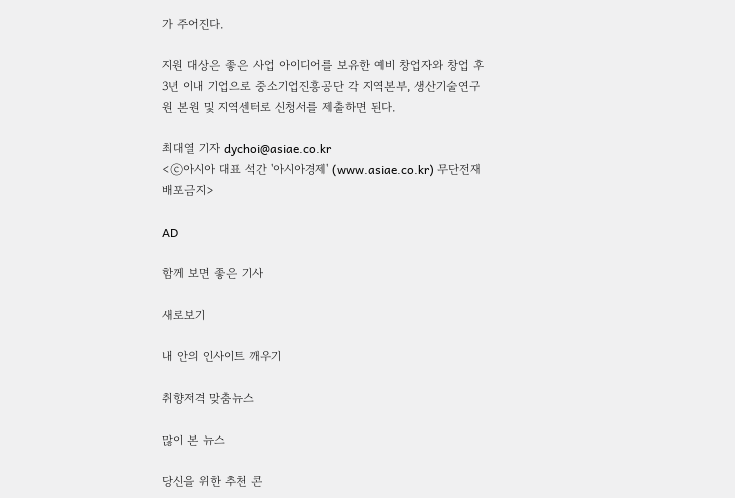가 주어진다.

지원 대상은 좋은 사업 아이디어를 보유한 예비 창업자와 창업 후 3년 이내 기업으로 중소기업진흥공단 각 지역본부, 생산기술연구원 본원 및 지역센터로 신청서를 제출하면 된다.

최대열 기자 dychoi@asiae.co.kr
<ⓒ아시아 대표 석간 '아시아경제' (www.asiae.co.kr) 무단전재 배포금지>

AD

함께 보면 좋은 기사

새로보기

내 안의 인사이트 깨우기

취향저격 맞춤뉴스

많이 본 뉴스

당신을 위한 추천 콘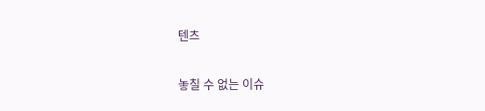텐츠

놓칠 수 없는 이슈